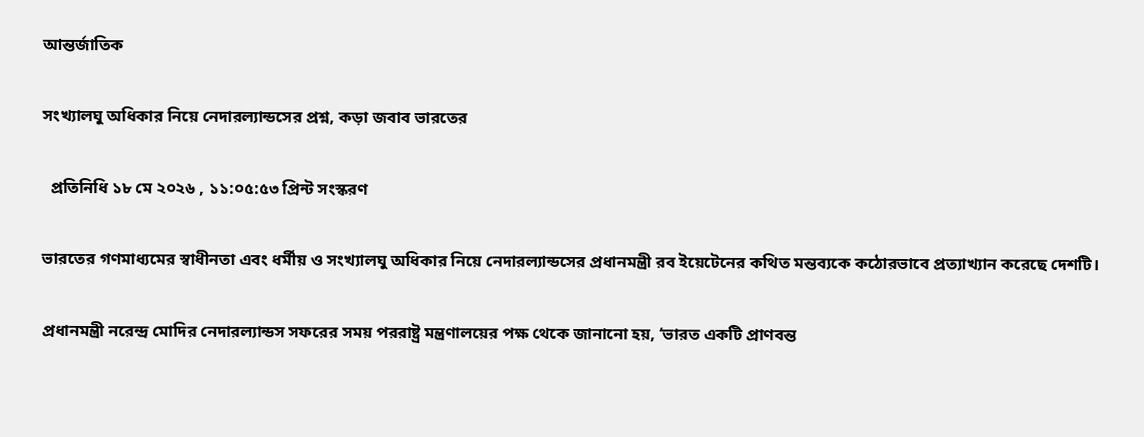আন্তর্জাতিক

সংখ্যালঘু অধিকার নিয়ে নেদারল্যান্ডসের প্রশ্ন, কড়া জবাব ভারতের

  প্রতিনিধি ১৮ মে ২০২৬ , ১১:০৫:৫৩ প্রিন্ট সংস্করণ

ভারতের গণমাধ্যমের স্বাধীনতা এবং ধর্মীয় ও সংখ্যালঘু অধিকার নিয়ে নেদারল্যান্ডসের প্রধানমন্ত্রী রব ইয়েটেনের কথিত মন্তব্যকে কঠোরভাবে প্রত্যাখ্যান করেছে দেশটি।

প্রধানমন্ত্রী নরেন্দ্র মোদির নেদারল্যান্ডস সফরের সময় পররাষ্ট্র মন্ত্রণালয়ের পক্ষ থেকে জানানো হয়, ‘ভারত একটি প্রাণবন্ত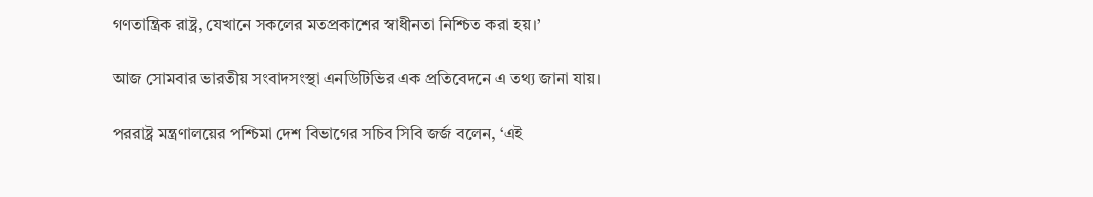গণতান্ত্রিক রাষ্ট্র, যেখানে সকলের মতপ্রকাশের স্বাধীনতা নিশ্চিত করা হয়।’

আজ সোমবার ভারতীয় সংবাদসংস্থা এনডিটিভির এক প্রতিবেদনে এ তথ্য জানা যায়।

পররাষ্ট্র মন্ত্রণালয়ের পশ্চিমা দেশ বিভাগের সচিব সিবি জর্জ বলেন, ‘এই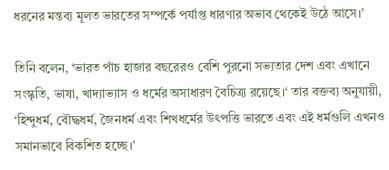ধরনের মন্তব্য মূলত ভারতের সম্পর্কে পর্যাপ্ত ধারণার অভাব থেকেই উঠে আসে।’

তিনি বলেন, ‘ভারত পাঁচ হাজার বছরেরও বেশি পুরনো সভ্যতার দেশ এবং এখানে সংস্কৃতি, ভাষা, খাদ্যাভ্যাস ও ধর্মের অসাধারণ বৈচিত্র্য রয়েছে।‘ তার বক্তব্য অনুযায়ী, ‘হিন্দুধর্ম, বৌদ্ধধর্ম, জৈনধর্ম এবং শিখধর্মের উৎপত্তি ভারতে এবং এই ধর্মগুলি এখনও সমানভাবে বিকশিত হচ্ছে।’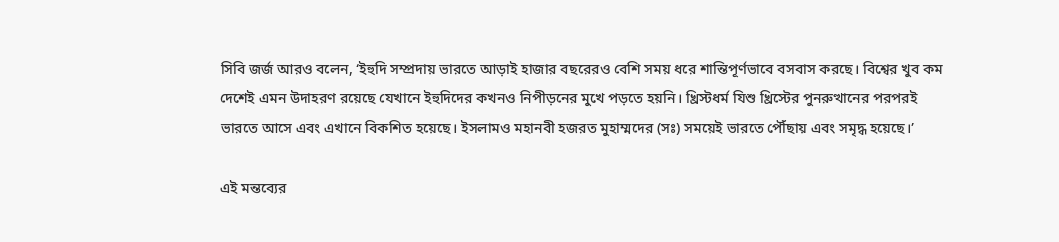সিবি জর্জ আরও বলেন, ‘ইহুদি সম্প্রদায় ভারতে আড়াই হাজার বছরেরও বেশি সময় ধরে শান্তিপূর্ণভাবে বসবাস করছে। বিশ্বের খুব কম দেশেই এমন উদাহরণ রয়েছে যেখানে ইহুদিদের কখনও নিপীড়নের মুখে পড়তে হয়নি। খ্রিস্টধর্ম যিশু খ্রিস্টের পুনরুত্থানের পরপরই ভারতে আসে এবং এখানে বিকশিত হয়েছে। ইসলামও মহানবী হজরত মুহাম্মদের (সঃ) সময়েই ভারতে পৌঁছায় এবং সমৃদ্ধ হয়েছে।’

এই মন্তব্যের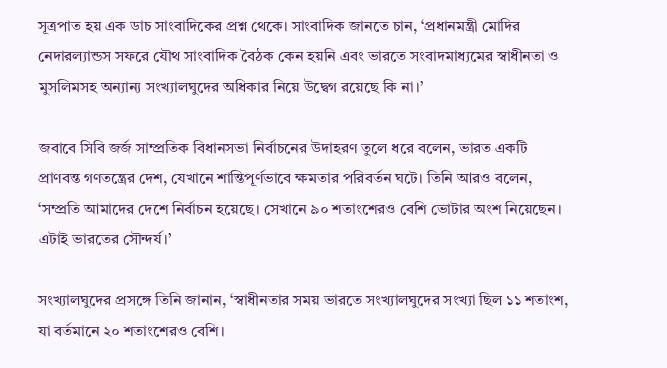সূত্রপাত হয় এক ডাচ সাংবাদিকের প্রশ্ন থেকে। সাংবাদিক জানতে চান, ‘প্রধানমন্ত্রী মোদির নেদারল্যান্ডস সফরে যৌথ সাংবাদিক বৈঠক কেন হয়নি এবং ভারতে সংবাদমাধ্যমের স্বাধীনতা ও মুসলিমসহ অন্যান্য সংখ্যালঘুদের অধিকার নিয়ে উদ্বেগ রয়েছে কি না।’

জবাবে সিবি জর্জ সাম্প্রতিক বিধানসভা নির্বাচনের উদাহরণ তুলে ধরে বলেন, ভারত একটি প্রাণবন্ত গণতন্ত্রের দেশ, যেখানে শান্তিপূর্ণভাবে ক্ষমতার পরিবর্তন ঘটে। তিনি আরও বলেন, ‘সম্প্রতি আমাদের দেশে নির্বাচন হয়েছে। সেখানে ৯০ শতাংশেরও বেশি ভোটার অংশ নিয়েছেন। এটাই ভারতের সৌন্দর্য।’

সংখ্যালঘুদের প্রসঙ্গে তিনি জানান, ‘স্বাধীনতার সময় ভারতে সংখ্যালঘুদের সংখ্যা ছিল ১১ শতাংশ, যা বর্তমানে ২০ শতাংশেরও বেশি।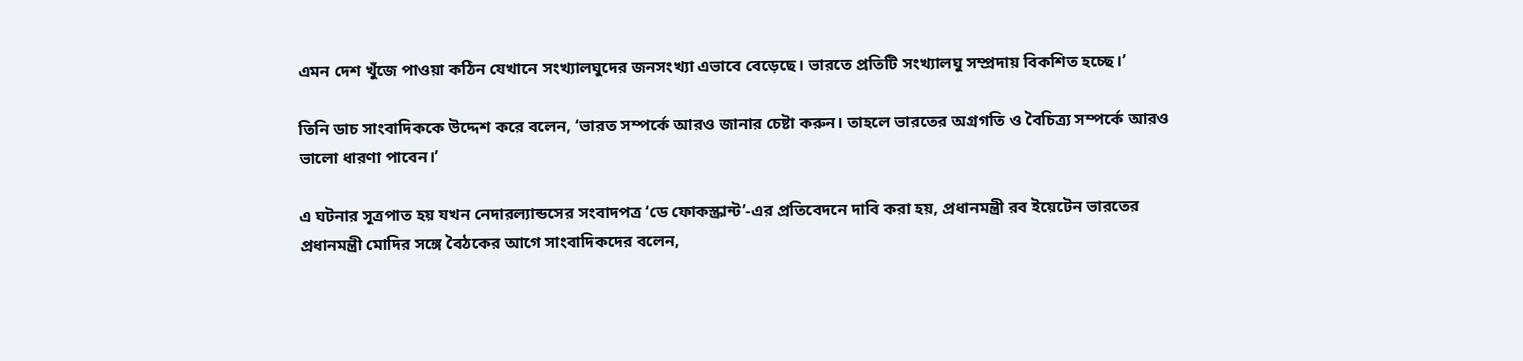এমন দেশ খুঁজে পাওয়া কঠিন যেখানে সংখ্যালঘুদের জনসংখ্যা এভাবে বেড়েছে। ভারতে প্রতিটি সংখ্যালঘু সম্প্রদায় বিকশিত হচ্ছে।’

তিনি ডাচ সাংবাদিককে উদ্দেশ করে বলেন, ‘ভারত সম্পর্কে আরও জানার চেষ্টা করুন। তাহলে ভারতের অগ্রগতি ও বৈচিত্র্য সম্পর্কে আরও ভালো ধারণা পাবেন।’

এ ঘটনার সূত্রপাত হয় যখন নেদারল্যান্ডসের সংবাদপত্র ‘ডে ফোকস্ক্রান্ট’-এর প্রতিবেদনে দাবি করা হয়, প্রধানমন্ত্রী রব ইয়েটেন ভারতের প্রধানমন্ত্রী মোদির সঙ্গে বৈঠকের আগে সাংবাদিকদের বলেন,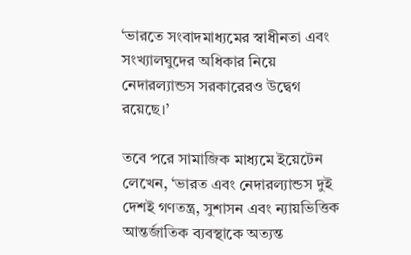‘ভারতে সংবাদমাধ্যমের স্বাধীনতা এবং সংখ্যালঘুদের অধিকার নিয়ে নেদারল্যান্ডস সরকারেরও উদ্বেগ রয়েছে।’

তবে পরে সামাজিক মাধ্যমে ইয়েটেন লেখেন, ‘ভারত এবং নেদারল্যান্ডস দুই দেশই গণতন্ত্র, সুশাসন এবং ন্যায়ভিত্তিক আন্তর্জাতিক ব্যবস্থাকে অত্যন্ত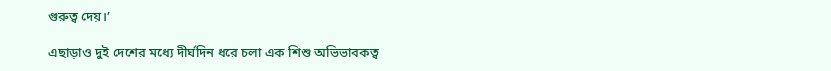গুরুত্ব দেয়।’

এছাড়াও দুই দেশের মধ্যে দীর্ঘদিন ধরে চলা এক শিশু অভিভাবকত্ব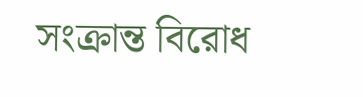সংক্রান্ত বিরোধ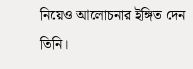নিয়েও আলোচনার ইঙ্গিত দেন তিনি।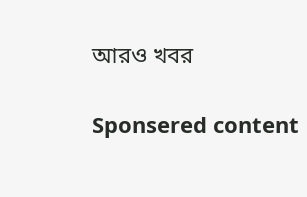আরও খবর

Sponsered content